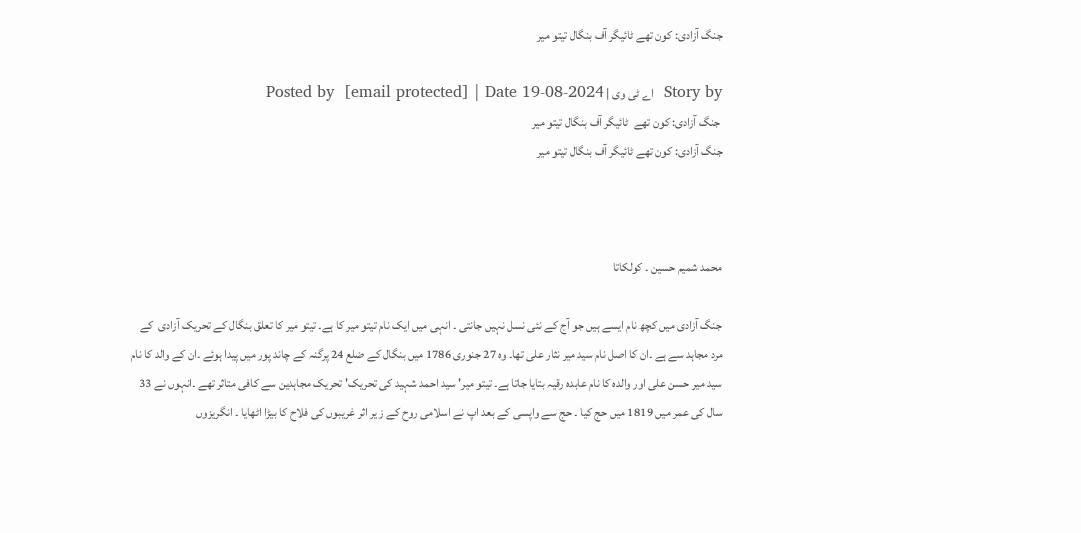جنگ آزادی: کون تھے ٹائیگر آف بنگال تیتو میر

Story by  اے ٹی وی | Posted by  [email protected] | Date 19-08-2024
 جنگ آزادی: کون تھے  ٹائیگر آف بنگال تیتو میر
جنگ آزادی: کون تھے ٹائیگر آف بنگال تیتو میر



محمد شمیم حسین ۔ کولکاتا

جنگ آزادی میں کچھ نام ایسے ہیں جو آج کے نئی نسل نہیں جانتی ۔ انہی میں ایک نام تیتو میر کا ہے۔ تیتو میر کا تعلق بنگال کے تحریک آزادی  کے مرد مجاہد سے ہے ۔ان کا اصل نام سید میر نثار علی تھا۔ وہ 27 جنوری 1786 میں بنگال کے ضلع 24 پرگنہ کے چاند پور میں پیدا ہوئے ۔ان کے والد کا نام سید میر حسن علی اور والدہ کا نام عابدہ رقیہ بتایا جاتا ہے۔ تیتو میر' سید احمد شہید کی تحریک' تحریک مجاہدین سے کافی متاثر تھے ۔انہوں نے 33 سال کی عمر میں 1819 میں حج کیا ۔ حج سے واپسی کے بعد اپ نے اسلامی روح کے ز یر اثر غریبوں کی فلاح کا بیڑا اٹھایا ۔ انگریزوں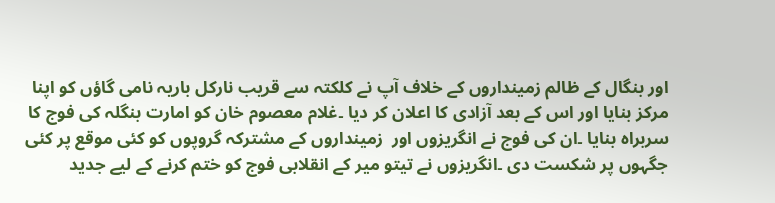اور بنگال کے ظالم زمینداروں کے خلاف آپ نے کلکتہ سے قریب نارکل باریہ نامی گاؤں کو اپنا مرکز بنایا اور اس کے بعد آزادی کا اعلان کر دیا ۔غلام معصوم خان کو امارت بنگلہ کی فوج کا سربراہ بنایا ۔ان کی فوج نے انگریزوں اور  زمینداروں کے مشترکہ گروپوں کو کئی موقع پر کئی جگہوں پر شکست دی ۔انگریزوں نے تیتو میر کے انقلابی فوج کو ختم کرنے کے لیے جدید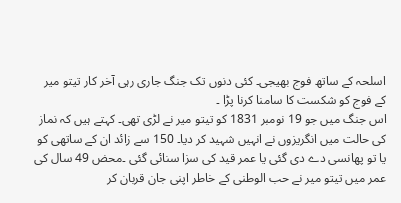اسلحہ کے ساتھ فوج بھیجی۔ کئی دنوں تک جنگ جاری رہی آخر کار تیتو میر کے فوج کو شکست کا سامنا کرنا پڑا ۔
اس جنگ میں جو 19 نومبر 1831 کو تیتو میر نے لڑی تھی۔ کہتے ہیں کہ نماز کی حالت میں انگریزوں نے انہیں شہید کر دیا۔ 150 سے زائد ان کے ساتھی کو یا تو پھانسی دے دی گئی یا عمر قید کی سزا سنائی گئی ۔محض 49 سال کی عمر میں تیتو میر نے حب الوطنی کے خاطر اپنی جان قربان کر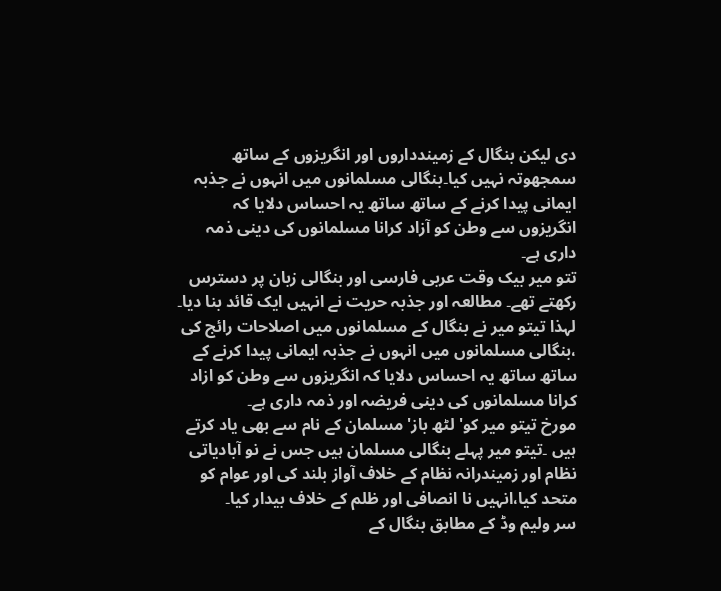دی لیکن بنگال کے زمیندداروں اور انگریزوں کے ساتھ سمجھوتہ نہیں کیا۔بنگالی مسلمانوں میں انہوں نے جذبہ ایمانی پیدا کرنے کے ساتھ ساتھ یہ احساس دلایا کہ انگریزوں سے وطن کو آزاد کرانا مسلمانوں کی دینی ذمہ داری ہے۔
تتو میر بیک وقت عربی فارسی اور بنگالی زبان پر دسترس رکھتے تھے۔ مطالعہ اور جذبہ حریت نے انہیں ایک قائد بنا دیا۔ لہذا تیتو میر نے بنگال کے مسلمانوں میں اصلاحات رائج کی ،بنگالی مسلمانوں میں انہوں نے جذبہ ایمانی پیدا کرنے کے ساتھ ساتھ یہ احساس دلایا کہ انگریزوں سے وطن کو ازاد کرانا مسلمانوں کی دینی فریضہ اور ذمہ داری ہے۔
مورخ تیتو میر کو' لٹھ باز' مسلمان کے نام سے بھی یاد کرتے ہیں ۔تیتو میر پہلے بنگالی مسلمان ہیں جس نے نو آبادیاتی نظام اور زمیندرانہ نظام کے خلاف آواز بلند کی اور عوام کو متحد کیا،انہیں نا انصافی اور ظلم کے خلاف بیدار کیا۔
سر ولیم وڈ کے مطابق بنگال کے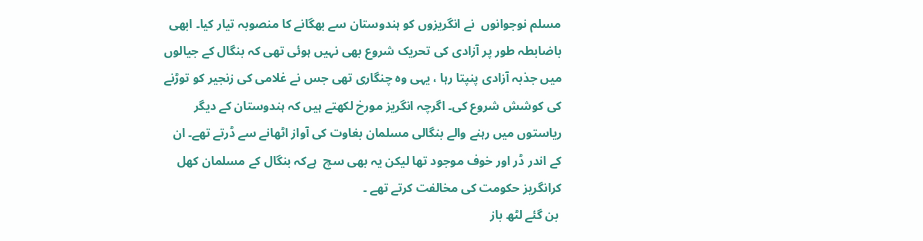مسلم نوجوانوں  نے انگریزوں کو ہندوستان سے بھگانے کا منصوبہ تیار کیا۔ ابھی باضابطہ طور پر آزادی کی تحریک شروع بھی نہیں ہوئی تھی کہ بنگال کے جیالوں میں جذبہ آزادی پنپتا رہا ، یہی وہ چنگاری تھی جس نے غلامی کی زنجیر کو توڑنے کی کوشش شروع کی۔ اگرچہ انگریز مورخ لکھتے ہیں کہ ہندوستان کے دیگر ریاستوں میں رہنے والے بنگالی مسلمان بغاوت کی آواز اٹھانے سے ڈرتے تھے۔ ان کے اندر ڈر اور خوف موجود تھا لیکن یہ بھی سچ  ہےکہ بنگال کے مسلمان کھل کرانگریز حکومت کی مخالفت کرتے تھے ۔
 بن گئے لٹھ باز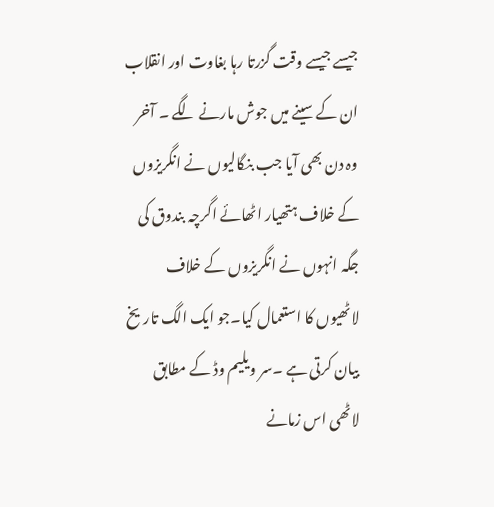جیسے جیسے وقت گزرتا رہا بغاوت اور انقلاب ان کے سینے میں جوش مارنے لگے ۔ آخر وہ دن بھی آیا جب بنگالیوں نے انگریزوں کے خلاف ہتھیار اٹھائے اگرچہ بندوق کی جگہ انہوں نے انگریزوں کے خلاف لاٹھیوں کا استعمال کیا۔جو ایک الگ تاریخ  بیان کرتی ہے ۔سر ویلیم وڈ کے مطابق لاٹھی اس زمانے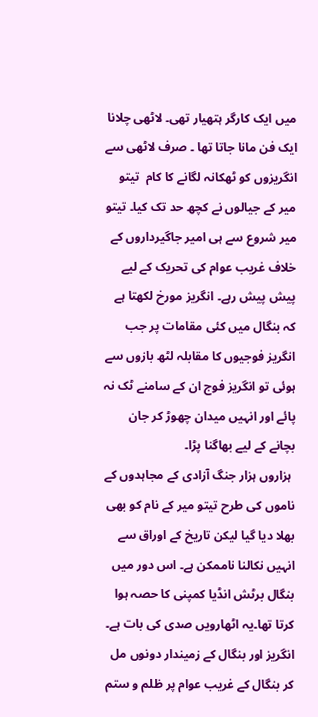میں ایک کارگر ہتھیار تھی۔ لاٹھی چلانا ایک فن مانا جاتا تھا ۔ صرف لاٹھی سے انگریزوں کو ٹھکانہ لگانے کا کام  تیتو میر کے جیالوں نے کچھ حد تک کیا۔ تیتو میر شروع سے ہی امیر جاگیرداروں کے خلاف غریب عوام کی تحریک کے لیے پیش پیش رہے۔ انگریز مورخ لکھتا ہے کہ بنگال میں کئی مقامات پر جب انگریز فوجیوں کا مقابلہ لٹھ بازوں سے ہوئی تو انگریز فوج ان کے سامنے ٹک نہ پائے اور انہیں میدان چھوڑ کر جان بچانے کے لیے بھاگنا پڑا۔
 ہزاروں ہزار جنگ آزادی کے مجاہدوں کے ناموں کی طرح تیتو میر کے نام کو بھی بھلا دیا گیا لیکن تاریخ کے اوراق سے انہیں نکالنا ناممکن ہے۔ اس دور میں بنگال برٹش انڈیا کمپنی کا حصہ ہوا کرتا تھا۔یہ اٹھارویں صدی کی بات ہے۔ انگریز اور بنگال کے زمیندار دونوں مل کر بنگال کے غریب عوام پر ظلم و ستم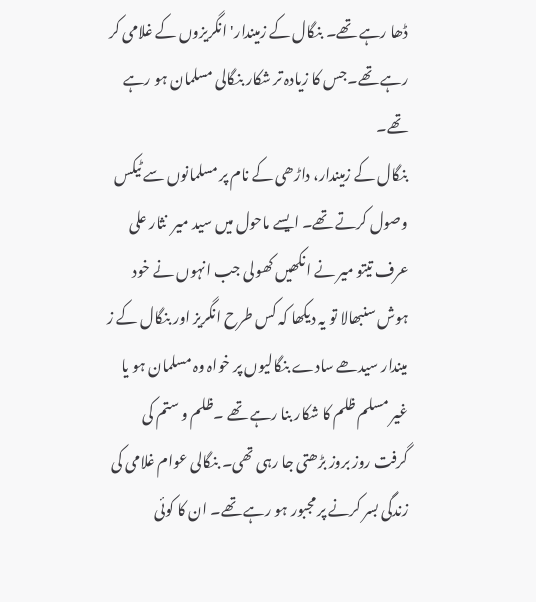ڈھا رہے تھے۔ بنگال کے زمیندار' انگریزوں کے غلامی کر رہے تھے۔جس کا زیادہ تر شکار بنگالی مسلمان ہو رہے تھے۔
بنگال کے زمیندار، داڑھی کے نام پر مسلمانوں سے ٹیکس وصول کرتے تھے۔ ایسے ماحول میں سید میر  نثار علی عرف تیتو میر نے انکھیں کھولی جب انہوں نے خود ہوش سنبھالا تو یہ دیکھا کہ کس طرح انگریز اور بنگال کے ز میندار سیدھے سادے بنگالیوں پر خواہ وہ مسلمان ہو یا غیر مسلم ظلم کا شکار بنا رہے تھے ۔ظلم و ستم کی گرفت روز بروز بڑھتی جا رہی تھی۔ بنگالی عوام غلامی کی زندگی بسر کرنے پر مجبور ہو رہے تھے۔ ان کا کوئی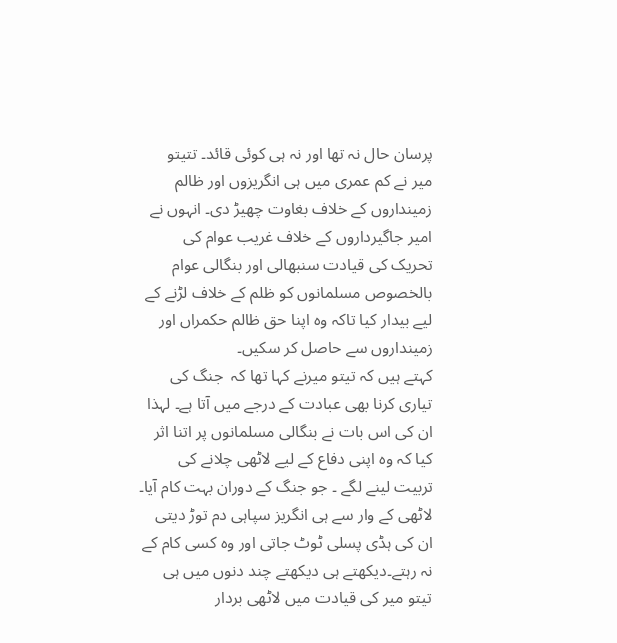پرسان حال نہ تھا اور نہ ہی کوئی قائد۔ تتیتو  میر نے کم عمری میں ہی انگریزوں اور ظالم زمینداروں کے خلاف بغاوت چھیڑ دی۔ انہوں نے امیر جاگیرداروں کے خلاف غریب عوام کی تحریک کی قیادت سنبھالی اور بنگالی عوام بالخصوص مسلمانوں کو ظلم کے خلاف لڑنے کے لیے بیدار کیا تاکہ وہ اپنا حق ظالم حکمراں اور زمینداروں سے حاصل کر سکیں۔
کہتے ہیں کہ تیتو میرنے کہا تھا کہ  جنگ کی تیاری کرنا بھی عبادت کے درجے میں آتا ہے۔ لہذا ان کی اس بات نے بنگالی مسلمانوں پر اتنا اثر کیا کہ وہ اپنی دفاع کے لیے لاٹھی چلانے کی تربیت لینے لگے ۔ جو جنگ کے دوران بہت کام آیا۔  لاٹھی کے وار سے ہی انگریز سپاہی دم توڑ دیتی ان کی ہڈی پسلی ٹوٹ جاتی اور وہ کسی کام کے نہ رہتے۔دیکھتے ہی دیکھتے چند دنوں میں ہی تیتو میر کی قیادت میں لاٹھی بردار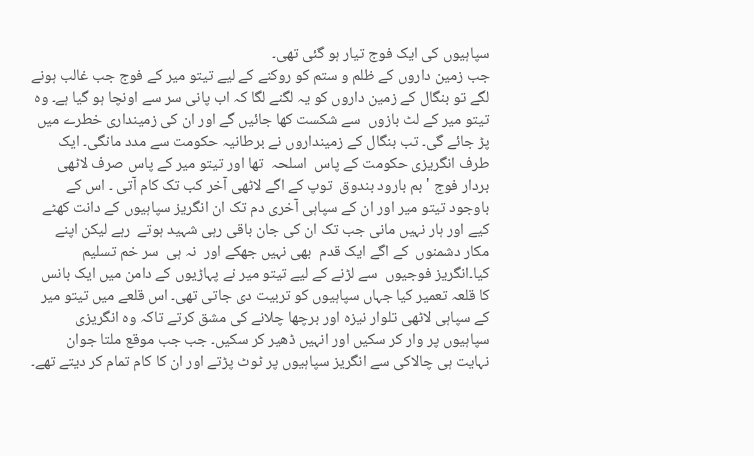سپاہیوں کی ایک فوج تیار ہو گئی تھی۔
جب زمین داروں کے ظلم و ستم کو روکنے کے لیے تیتو میر کے فوج جب غالب ہونے لگے تو بنگال کے زمین داروں کو یہ لگنے لگا کہ اب پانی سر سے اونچا ہو گیا ہے۔ وہ تیتو میر کے لٹ بازوں  سے شکست کھا جائیں گے اور ان کی زمینداری خطرے میں پڑ جائے گی۔ تب بنگال کے زمینداروں نے برطانیہ حکومت سے مدد مانگی۔ ایک طرف انگریزی حکومت کے پاس  اسلحہ  تھا اور تیتو میر کے پاس صرف لاٹھی بردار فوج ' بم بارود بندوق  توپ کے اگے لاٹھی آخر کب تک کام آتی ۔ اس کے باوجود تیتو میر اور ان کے سپاہی آخری دم تک ان انگریز سپاہیوں کے دانت کھٹے کیے اور ہار نہیں مانی جب تک ان کی جان باقی رہی شہید ہوتے  رہے لیکن اپنے مکار دشمنوں  کے اگے ایک قدم  بھی نہیں جھکے اور  نہ ہی  سر خم تسلیم کیا۔انگریز فوجیوں  سے لڑنے کے لیے تیتو میر نے پہاڑیوں کے دامن میں ایک بانس کا قلعہ تعمیر کیا جہاں سپاہیوں کو تربیت دی جاتی تھی۔ اس قلعے میں تیتو میر کے سپاہی لاٹھی تلوار نیزہ اور برچھا چلانے کی مشق کرتے تاکہ وہ انگریزی سپاہیوں پر وار کر سکیں اور انہیں ڈھیر کر سکیں۔ جب جب موقع ملتا جوان نہایت ہی چالاکی سے انگریز سپاہیوں پر ٹوٹ پڑتے اور ان کا کام تمام کر دیتے تھے۔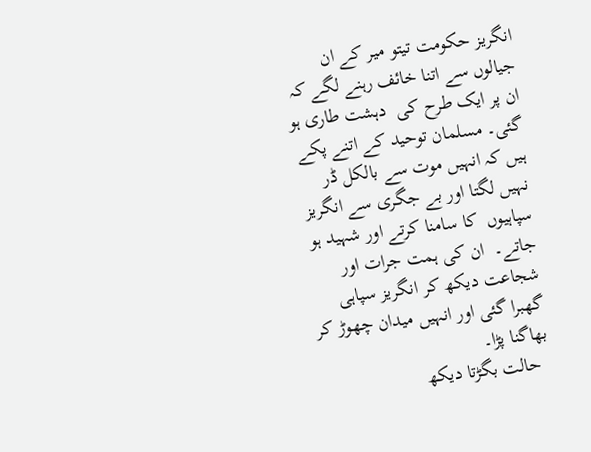انگریز حکومت تیتو میر کے ان جیالوں سے اتنا خائف رہنے لگے کہ ان پر ایک طرح کی  دہشت طاری ہو گئی۔ مسلمان توحید کے اتنے پکے ہیں کہ انہیں موت سے بالکل ڈر نہیں لگتا اور بے جگری سے انگریز سپاہیوں  کا سامنا کرتے اور شہید ہو جاتے۔  ان کی ہمت جرات اور شجاعت دیکھ کر انگریز سپاہی گھبرا گئی اور انہیں میدان چھوڑ کر بھاگنا پڑا۔
  حالت بگڑتا دیکھ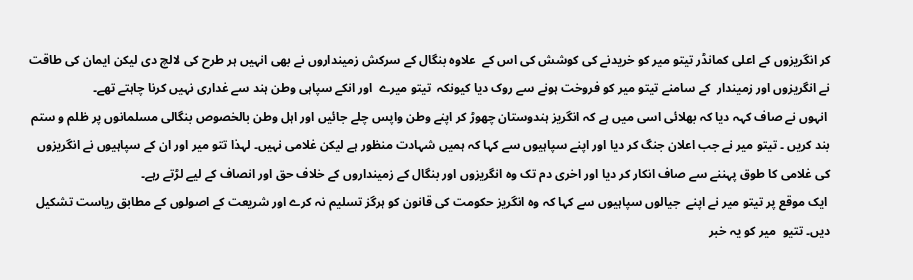کر انگریزوں کے اعلی کمانڈر تیتو میر کو خریدنے کی کوشش کی اس کے  علاوہ بنگال کے سرکش زمینداروں نے بھی انہیں ہر طرح کی لالچ دی لیکن ایمان کی طاقت نے انگریزوں اور زمیندار  کے سامنے تیتو میر کو فروخت ہونے سے روک دیا کیونکہ  تیتو میرے  اور انکے سپاہی وطن ہند سے غداری نہیں کرنا چاہتے تھے۔
 انہوں نے صاف کہہ دیا کہ بھلائی اسی میں ہے کہ انگریز ہندوستان چھوڑ کر اپنے وطن واپس چلے جائیں اور اہل وطن بالخصوص بنگالی مسلمانوں پر ظلم و ستم بند کریں ۔ تیتو میر نے جب اعلان جنگ کر دیا اور اپنے سپاہیوں سے کہا کہ ہمیں شہادت منظور ہے لیکن غلامی نہیں۔ لہذا تتو میر اور ان کے سپاہیوں نے انگریزوں کی غلامی کا طوق پہننے سے صاف انکار کر دیا اور اخری دم تک وہ انگریزوں اور بنگال کے زمینداروں کے خلاف حق اور انصاف کے لیے لڑتے رہے۔
 ایک موقع پر تیتو میر نے اپنے  جیالوں سپاہیوں سے کہا کہ وہ انگریز حکومت کی قانون کو ہرگز تسلیم نہ کرے اور شریعت کے اصولوں کے مطابق ریاست تشکیل دیں۔ تتیو  میر کو یہ خبر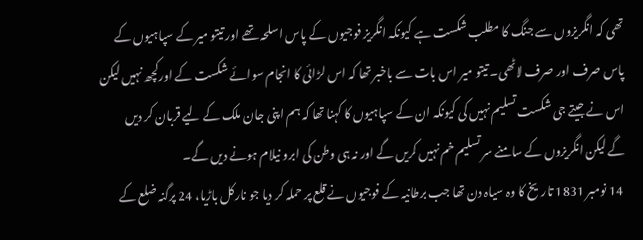تھی کہ انگریزوں سے جنگ کا مطلب شکست ہے کیونکہ انگریز فوجیوں کے پاس اسلحہ تھے اور تیتو میر کے سپاہیوں کے پاس صرف اور صرف لاٹھی۔ تیتو میر اس بات سے باخبر تھا کہ اس لڑائی کا انجام سوائے شکست کے اورکچھ نہیں لیکن اس نے جیتے جی شکست تسلیم نہیں کی کیونکہ ان کے سپاہیوں کا کہنا تھا کہ ہم اپنی جان ملک کے لیے قربان کر دیں گے لیکن انگریزوں کے سامنے سر تسلیم خم نہیں کریں گے اور نہ ہی وطن کی ابرو نیلام ہونے دیں گے۔
 14 نومبر 1831 تاریخ کا وہ سیاہ دن تھا جب برطانیہ کے فوجیوں نے قلع پر حملہ کر دیا جو نارکل باڑیا، 24 پرگنہ ضلع کے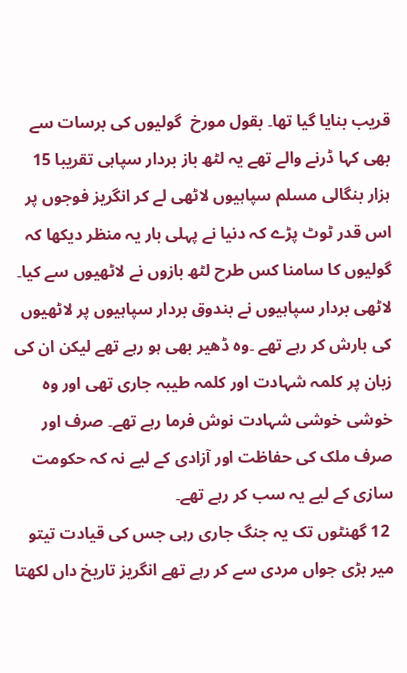قریب بنایا گیا تھا۔ بقول مورخ  گولیوں کی برسات سے بھی کہا ڈرنے والے تھے یہ لٹھ باز بردار سپاہی تقریبا 15 ہزار بنگالی مسلم سپاہیوں لاٹھی لے کر انگریز فوجوں پر اس قدر ٹوٹ پڑے کہ دنیا نے پہلی بار یہ منظر دیکھا کہ گولیوں کا سامنا کس طرح لٹھ بازوں نے لاٹھیوں سے کیا۔ لاٹھی بردار سپاہیوں نے بندوق بردار سپاہیوں پر لاٹھیوں کی بارش کر رہے تھے ۔وہ ڈھیر بھی ہو رہے تھے لیکن ان کی زبان پر کلمہ شہادت اور کلمہ طیبہ جاری تھی اور وہ خوشی خوشی شہادت نوش فرما رہے تھے۔ صرف اور صرف ملک کی حفاظت اور آزادی کے لیے نہ کہ حکومت سازی کے لیے یہ سب کر رہے تھے۔
 12 گھنٹوں تک یہ جنگ جاری رہی جس کی قیادت تیتو میر بڑی جواں مردی سے کر رہے تھے انگریز تاریخ داں لکھتا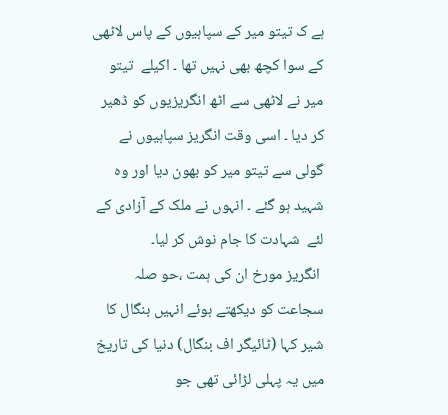ہے ک تیتو میر کے سپاہیوں کے پاس لاٹھی کے سوا کچھ بھی نہیں تھا ۔ اکیلے  تیتو میر نے لاٹھی سے اٹھ انگریزیوں کو ڈھیر کر دیا ۔ اسی وقت انگریز سپاہیوں نے گولی سے تیتو میر کو بھون دیا اور وہ شہید ہو گئے ۔ انہوں نے ملک کے آزادی کے  لئے  شہادت کا جام نوش کر لیا۔
 انگریز مورخ ان کی ہمت ،حو صلہ سجاعت کو دیکھتے ہوئے انہیں بنگال کا شیر کہا (ٹائیگر اف بنگال) دنیا کی تاریخ میں یہ پہلی لڑائی تھی جو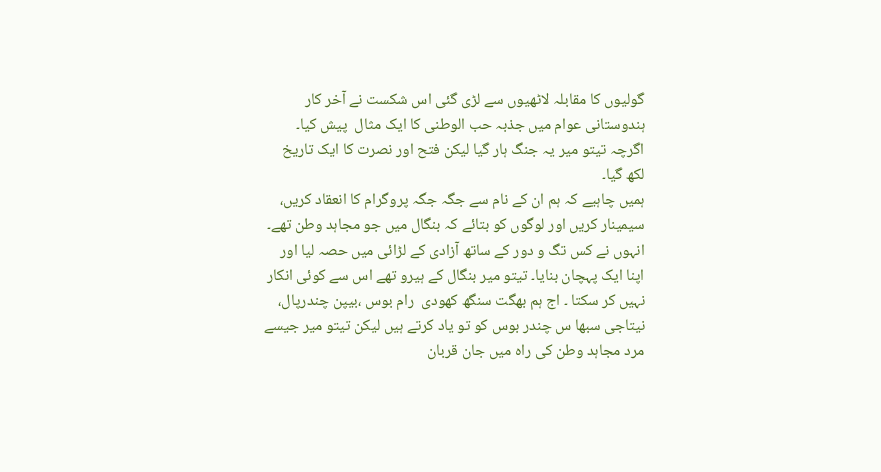گولیوں کا مقابلہ لاٹھیوں سے لڑی گئی اس شکست نے آخر کار ہندوستانی عوام میں جذبہ حب الوطنی کا ایک مثال  پیش کیا۔ اگرچہ تیتو میر یہ جنگ ہار گیا لیکن فتح اور نصرت کا ایک تاریخ لکھ گیا۔
ہمیں چاہیے کہ ہم ان کے نام سے جگہ جگہ پروگرام کا انعقاد کریں، سیمینار کریں اور لوگوں کو بتائے کہ بنگال میں جو مجاہد وطن تھے۔ انہوں نے کس تگ و دور کے ساتھ آزادی کے لڑائی میں حصہ لیا اور اپنا ایک پہچان بنایا۔ تیتو میر بنگال کے ہیرو تھے اس سے کوئی انکار نہیں کر سکتا ۔ اج ہم بھگت سنگھ کھودی  رام بوس ،بیپن چندرپال، نیتاجی سبھا س چندر بوس کو تو یاد کرتے ہیں لیکن تیتو میر جیسے مرد مجاہد وطن کی راہ میں جان قربان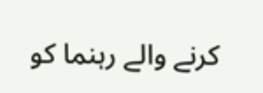کرنے والے رہنما کو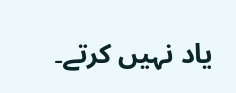یاد نہیں کرتے۔